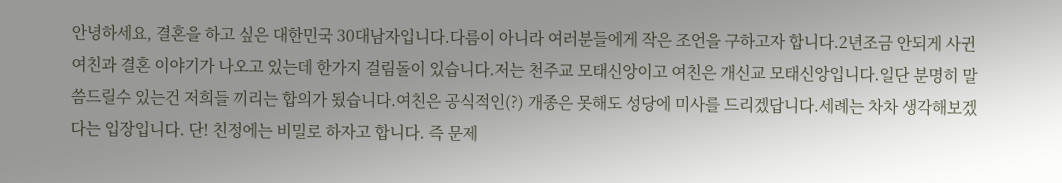안녕하세요, 결혼을 하고 싶은 대한민국 30대남자입니다.다름이 아니라 여러분들에게 작은 조언을 구하고자 합니다.2년조금 안되게 사귄 여친과 결혼 이야기가 나오고 있는데 한가지 걸림돌이 있습니다.저는 천주교 모태신앙이고 여친은 개신교 모태신앙입니다.일단 분명히 말씀드릴수 있는건 저희들 끼리는 합의가 됬습니다.여친은 공식적인(?) 개종은 못해도 성당에 미사를 드리겠답니다.세례는 차차 생각해보겠다는 입장입니다. 단! 친정에는 비밀로 하자고 합니다. 즉 문제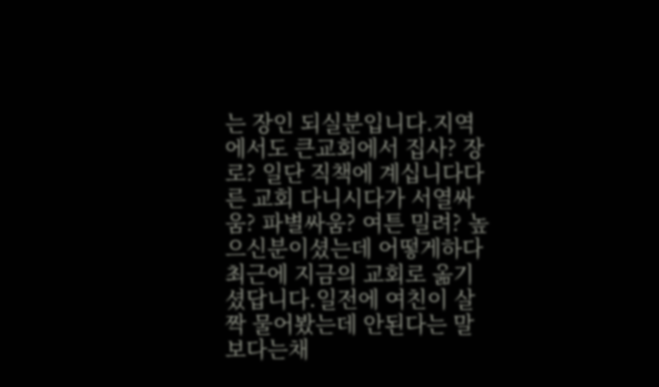는 장인 되실분입니다.지역에서도 큰교회에서 집사? 장로? 일단 직책에 계십니다다른 교회 다니시다가 서열싸움? 파별싸움? 여튼 밀려? 높으신분이셨는데 어떻게하다 최근에 지금의 교회로 옮기셨답니다.일전에 여친이 살짝 물어봤는데 안된다는 말보다는채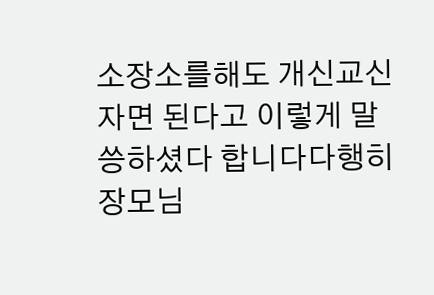소장소를해도 개신교신자면 된다고 이렇게 말씅하셨다 합니다다행히 장모님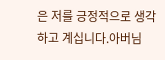은 저를 긍정적으로 생각하고 계십니다.아버님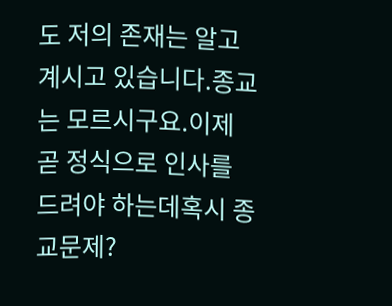도 저의 존재는 알고 계시고 있습니다.종교는 모르시구요.이제 곧 정식으로 인사를 드려야 하는데혹시 종교문제?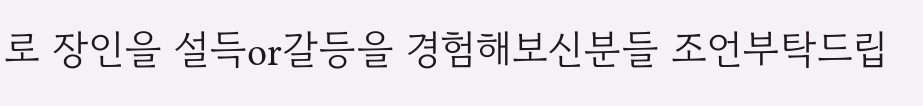로 장인을 설득or갈등을 경험해보신분들 조언부탁드립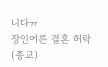니다ㅠ
장인어른 결혼 허락(종교)